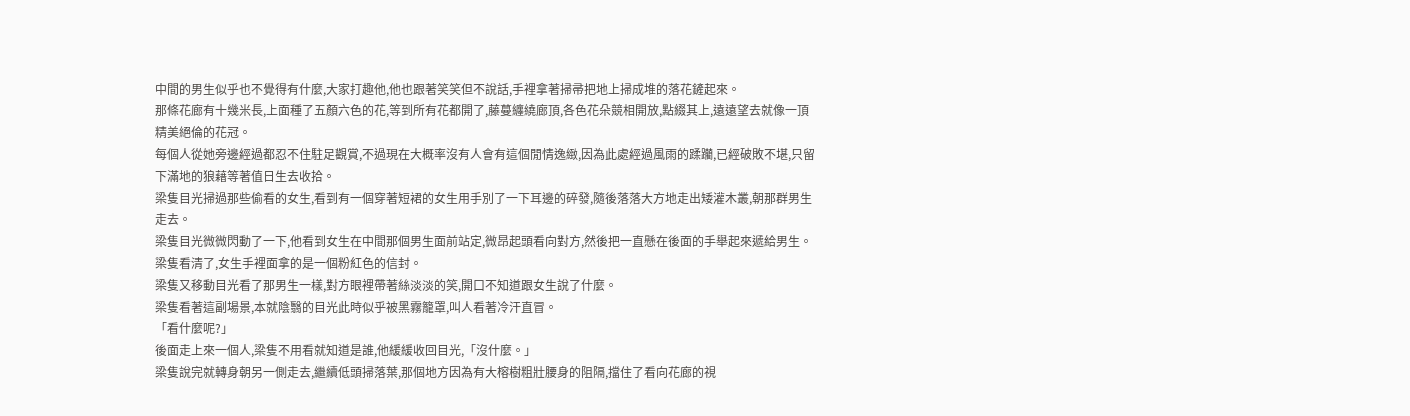中間的男生似乎也不覺得有什麼,大家打趣他,他也跟著笑笑但不說話,手裡拿著掃帚把地上掃成堆的落花鏟起來。
那條花廊有十幾米長,上面種了五顏六色的花,等到所有花都開了,藤蔓纏繞廊頂,各色花朵競相開放,點綴其上,遠遠望去就像一頂精美絕倫的花冠。
每個人從她旁邊經過都忍不住駐足觀賞,不過現在大概率沒有人會有這個閒情逸緻,因為此處經過風雨的蹂躪,已經破敗不堪,只留下滿地的狼藉等著值日生去收拾。
梁隻目光掃過那些偷看的女生,看到有一個穿著短裙的女生用手別了一下耳邊的碎發,隨後落落大方地走出矮灌木叢,朝那群男生走去。
梁隻目光微微閃動了一下,他看到女生在中間那個男生面前站定,微昂起頭看向對方,然後把一直懸在後面的手舉起來遞給男生。梁隻看清了,女生手裡面拿的是一個粉紅色的信封。
梁隻又移動目光看了那男生一樣,對方眼裡帶著絲淡淡的笑,開口不知道跟女生說了什麼。
梁隻看著這副場景,本就陰翳的目光此時似乎被黑霧籠罩,叫人看著冷汗直冒。
「看什麼呢?」
後面走上來一個人,梁隻不用看就知道是誰,他緩緩收回目光,「沒什麼。」
梁隻說完就轉身朝另一側走去,繼續低頭掃落葉,那個地方因為有大榕樹粗壯腰身的阻隔,擋住了看向花廊的視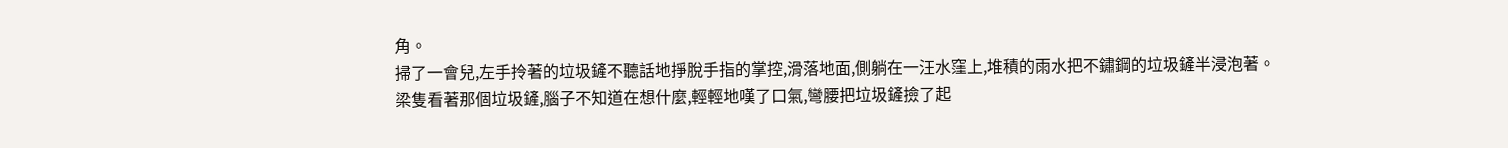角。
掃了一會兒,左手拎著的垃圾鏟不聽話地掙脫手指的掌控,滑落地面,側躺在一汪水窪上,堆積的雨水把不鏽鋼的垃圾鏟半浸泡著。
梁隻看著那個垃圾鏟,腦子不知道在想什麼,輕輕地嘆了口氣,彎腰把垃圾鏟撿了起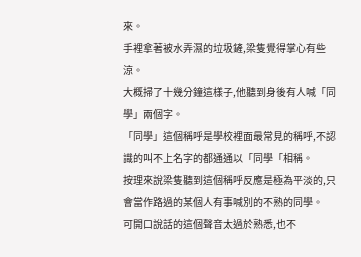來。
手裡拿著被水弄濕的垃圾鏟,梁隻覺得掌心有些涼。
大概掃了十幾分鐘這樣子,他聽到身後有人喊「同學」兩個字。
「同學」這個稱呼是學校裡面最常見的稱呼,不認識的叫不上名字的都通通以「同學「相稱。
按理來說梁隻聽到這個稱呼反應是極為平淡的,只會當作路過的某個人有事喊別的不熟的同學。
可開口說話的這個聲音太過於熟悉,也不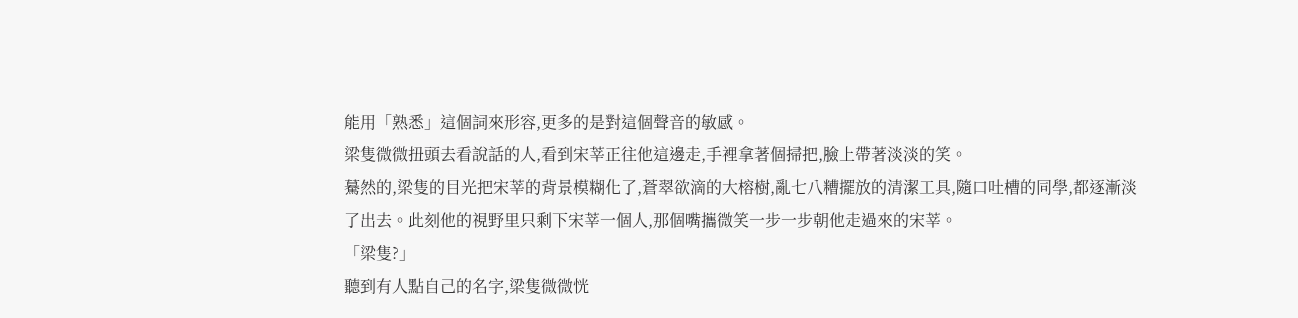能用「熟悉」這個詞來形容,更多的是對這個聲音的敏感。
梁隻微微扭頭去看說話的人,看到宋莘正往他這邊走,手裡拿著個掃把,臉上帶著淡淡的笑。
驀然的,梁隻的目光把宋莘的背景模糊化了,蒼翠欲滴的大榕樹,亂七八糟擺放的清潔工具,隨口吐槽的同學,都逐漸淡了出去。此刻他的視野里只剩下宋莘一個人,那個嘴攜微笑一步一步朝他走過來的宋莘。
「梁隻?」
聽到有人點自己的名字,梁隻微微恍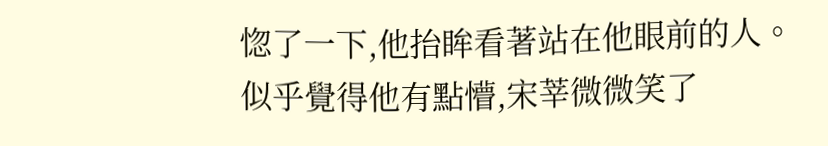惚了一下,他抬眸看著站在他眼前的人。
似乎覺得他有點懵,宋莘微微笑了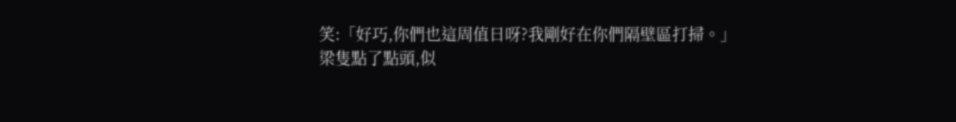笑:「好巧,你們也這周值日呀?我剛好在你們隔壁區打掃。」
梁隻點了點頭,似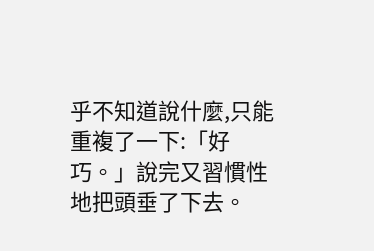乎不知道說什麼,只能重複了一下:「好巧。」說完又習慣性地把頭垂了下去。